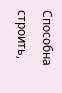Способна строить,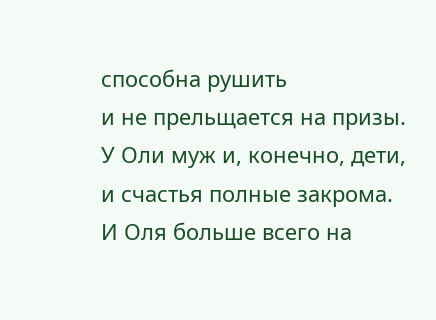способна рушить
и не прельщается на призы.
У Оли муж и, конечно, дети,
и счастья полные закрома.
И Оля больше всего на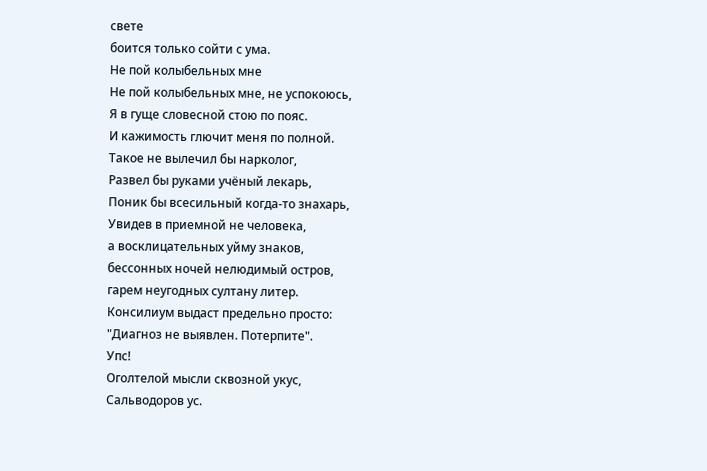свете
боится только сойти с ума.
Не пой колыбельных мне
Не пой колыбельных мне, не успокоюсь,
Я в гуще словесной стою по пояс.
И кажимость глючит меня по полной.
Такое не вылечил бы нарколог,
Развел бы руками учёный лекарь,
Поник бы всесильный когда-то знахарь,
Увидев в приемной не человека,
а восклицательных уйму знаков,
бессонных ночей нелюдимый остров,
гарем неугодных султану литер.
Консилиум выдаст предельно просто:
"Диагноз не выявлен. Потерпите".
Упс!
Оголтелой мысли сквозной укус,
Сальводоров ус.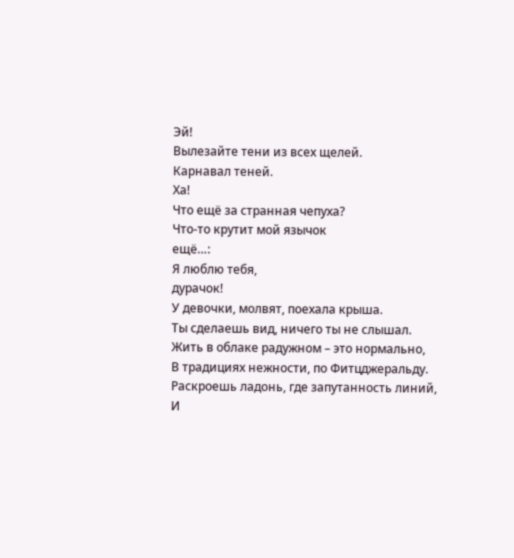Эй!
Вылезайте тени из всех щелей.
Карнавал теней.
Ха!
Что ещё за странная чепуха?
Что-то крутит мой язычок
ещё…:
Я люблю тебя,
дурачок!
У девочки, молвят, поехала крыша.
Ты сделаешь вид, ничего ты не слышал.
Жить в облаке радужном – это нормально,
В традициях нежности, по Фитцджеральду.
Раскроешь ладонь, где запутанность линий,
И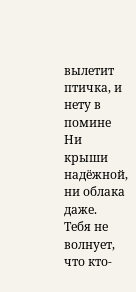вылетит птичка, и нету в помине
Ни крыши надёжной, ни облака даже.
Тебя не волнует, что кто-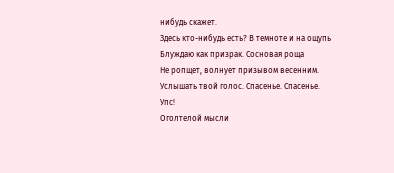нибудь скажет.
Здесь кто-нибудь есть? В темноте и на ощупь
Блуждаю как призрак. Сосновая роща
Не ропщет, волнует призывом весенним.
Услышать твой голос. Спасенье. Спасенье.
Упс!
Оголтелой мысли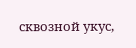сквозной укус,